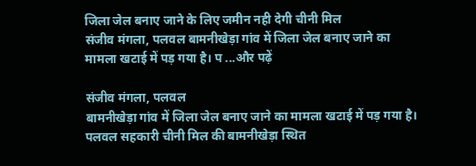जिला जेल बनाए जाने के लिए जमीन नही देगी चीनी मिल
संजीव मंगला, पलवल बामनीखेड़ा गांव में जिला जेल बनाए जाने का मामला खटाई में पड़ गया है। प ...और पढ़ें

संजीव मंगला, पलवल
बामनीखेड़ा गांव में जिला जेल बनाए जाने का मामला खटाई में पड़ गया है। पलवल सहकारी चीनी मिल की बामनीखेड़ा स्थित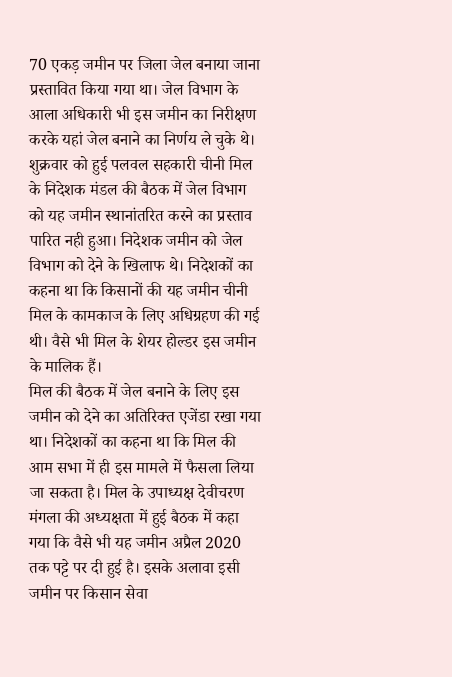70 एकड़ जमीन पर जिला जेल बनाया जाना प्रस्तावित किया गया था। जेल विभाग के आला अधिकारी भी इस जमीन का निरीक्षण करके यहां जेल बनाने का निर्णय ले चुके थे। शुक्रवार को हुई पलवल सहकारी चीनी मिल के निदेशक मंडल की बैठक में जेल विभाग को यह जमीन स्थानांतरित करने का प्रस्ताव पारित नही हुआ। निदेशक जमीन को जेल विभाग को देने के खिलाफ थे। निदेशकों का कहना था कि किसानों की यह जमीन चीनी मिल के कामकाज के लिए अधिग्रहण की गई थी। वैसे भी मिल के शेयर होल्डर इस जमीन के मालिक हैं।
मिल की बैठक में जेल बनाने के लिए इस जमीन को देने का अतिरिक्त एजेंडा रखा गया था। निदेशकों का कहना था कि मिल की आम सभा में ही इस मामले में फैसला लिया जा सकता है। मिल के उपाध्यक्ष देवीचरण मंगला की अध्यक्षता में हुई बैठक में कहा गया कि वैसे भी यह जमीन अप्रैल 2020 तक पट्टे पर दी हुई है। इसके अलावा इसी जमीन पर किसान सेवा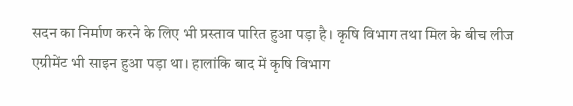सदन का निर्माण करने के लिए भी प्रस्ताव पारित हुआ पड़ा है। कृषि विभाग तथा मिल के बीच लीज एग्रीमेंट भी साइन हुआ पड़ा था। हालांकि बाद में कृषि विभाग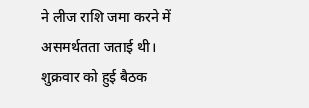ने लीज राशि जमा करने में असमर्थतता जताई थी। शुक्रवार को हुई बैठक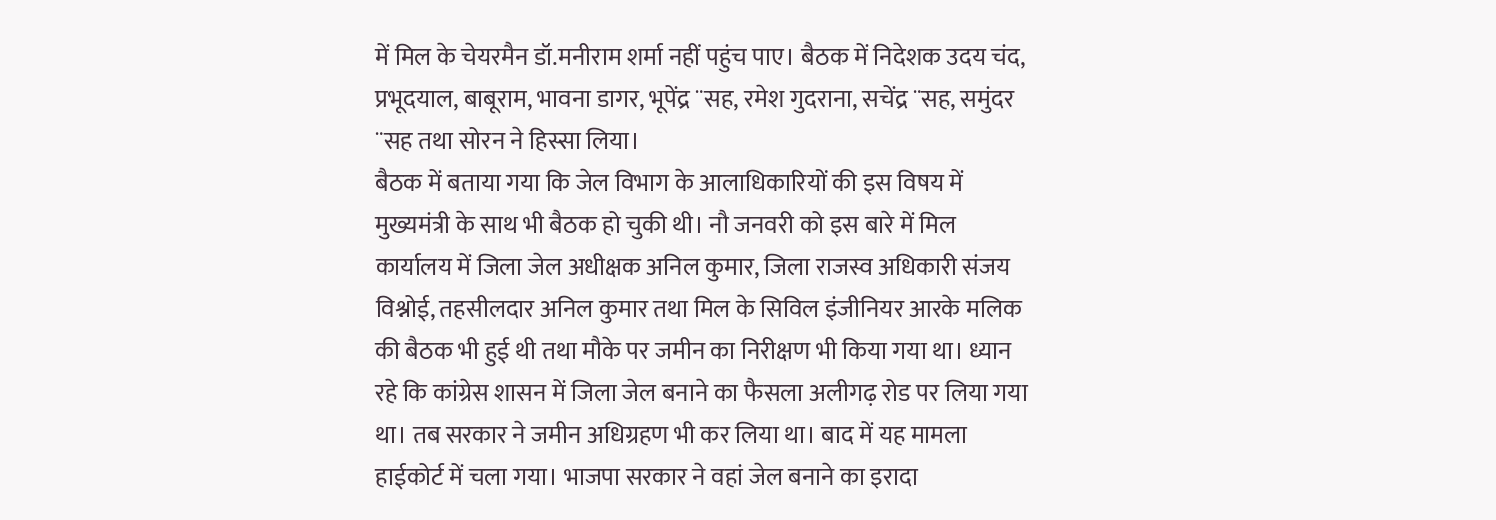में मिल के चेयरमैन डॉ.मनीराम शर्मा नहीं पहुंच पाए। बैठक में निदेशक उदय चंद, प्रभूदयाल, बाबूराम, भावना डागर, भूपेंद्र ¨सह, रमेश गुदराना, सचेंद्र ¨सह, समुंदर ¨सह तथा सोरन ने हिस्सा लिया।
बैठक में बताया गया कि जेल विभाग के आलाधिकारियों की इस विषय में मुख्यमंत्री के साथ भी बैठक हो चुकी थी। नौ जनवरी को इस बारे में मिल कार्यालय में जिला जेल अधीक्षक अनिल कुमार, जिला राजस्व अधिकारी संजय विश्नोई, तहसीलदार अनिल कुमार तथा मिल के सिविल इंजीनियर आरके मलिक की बैठक भी हुई थी तथा मौके पर जमीन का निरीक्षण भी किया गया था। ध्यान रहे कि कांग्रेस शासन में जिला जेल बनाने का फैसला अलीगढ़ रोड पर लिया गया था। तब सरकार ने जमीन अधिग्रहण भी कर लिया था। बाद में यह मामला हाईकोर्ट में चला गया। भाजपा सरकार ने वहां जेल बनाने का इरादा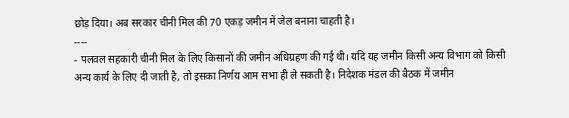छोड़ दिया। अब सरकार चीनी मिल की 70 एकड़ जमीन में जेल बनाना चाहती है।
----
- पलवल सहकारी चीनी मिल के लिए किसानों की जमीन अधिग्रहण की गई थी। यदि यह जमीन किसी अन्य विभाग को किसी अन्य कार्य के लिए दी जाती है, तो इसका निर्णय आम सभा ही ले सकती है। निदेशक मंडल की बैठक में जमीन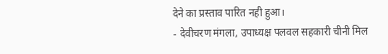देने का प्रस्ताव पारित नही हुआ।
- देवीचरण मंगला, उपाध्यक्ष पलवल सहकारी चीनी मिल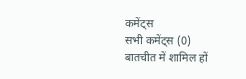कमेंट्स
सभी कमेंट्स (0)
बातचीत में शामिल हों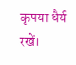कृपया धैर्य रखें।